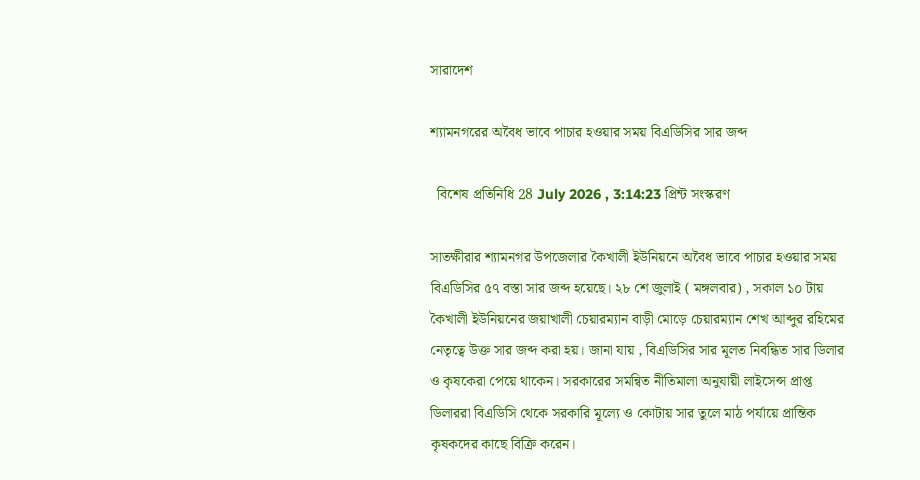সারাদেশ

শ্যামনগরের অবৈধ ভাবে পাচার হওয়ার সময় বিএডিসির সার জব্দ

  বিশেষ প্রতিনিধি 28 July 2026 , 3:14:23 প্রিন্ট সংস্করণ

সাতক্ষীরার শ্যামনগর উপজেলার কৈখালী ইউনিয়নে অবৈধ ভাবে পাচার হওয়ার সময় বিএডিসির ৫৭ বস্তা সার জব্দ হয়েছে। ২৮ শে জুলাই ( মঙ্গলবার) , সকাল ১০ টায় কৈখালী ইউনিয়নের জয়াখালী চেয়ারম্যান বাড়ী মোড়ে চেয়ারম্যান শেখ আব্দুর রহিমের নেতৃত্বে উক্ত সার জব্দ করা হয়। জানা যায় , বিএডিসির সার মূলত নিবন্ধিত সার ডিলার ও কৃষকেরা পেয়ে থাকেন। সরকারের সমন্বিত নীতিমালা অনুযায়ী লাইসেন্স প্রাপ্ত ডিলাররা বিএডিসি থেকে সরকারি মূল্যে ও কোটায় সার তুলে মাঠ পর্যায়ে প্রান্তিক কৃষকদের কাছে বিক্রি করেন।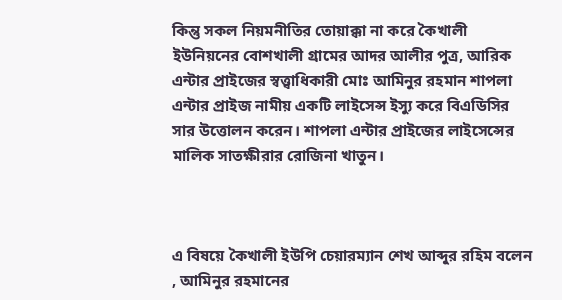কিন্তু সকল নিয়মনীতির তোয়াক্কা না করে কৈখালী ইউনিয়নের বোশখালী গ্রামের আদর আলীর পুত্র, আরিক এন্টার প্রাইজের স্বত্ত্বাধিকারী মোঃ আমিনুর রহমান শাপলা এন্টার প্রাইজ নামীয় একটি লাইসেন্স ইস্যু করে বিএডিসির সার উত্তোলন করেন। শাপলা এন্টার প্রাইজের লাইসেন্সের মালিক সাতক্ষীরার রোজিনা খাতুন।



এ বিষয়ে কৈখালী ইউপি চেয়ারম্যান শেখ আব্দুর রহিম বলেন , আমিনুর রহমানের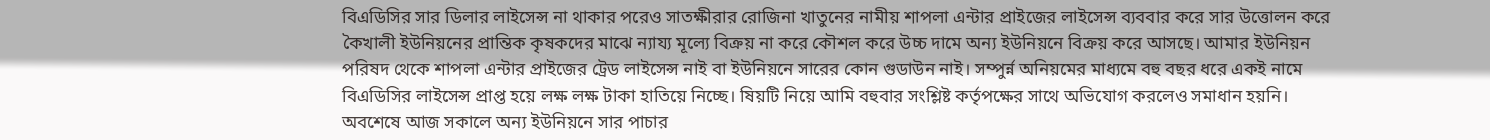বিএডিসির সার ডিলার লাইসেন্স না থাকার পরেও সাতক্ষীরার রোজিনা খাতুনের নামীয় শাপলা এন্টার প্রাইজের লাইসেন্স ব্যববার করে সার উত্তোলন করে কৈখালী ইউনিয়নের প্রান্তিক কৃষকদের মাঝে ন্যায্য মূল্যে বিক্রয় না করে কৌশল করে উচ্চ দামে অন্য ইউনিয়নে বিক্রয় করে আসছে। আমার ইউনিয়ন পরিষদ থেকে শাপলা এন্টার প্রাইজের ট্রেড লাইসেন্স নাই বা ইউনিয়নে সারের কোন গুডাউন নাই। সম্পুর্ন্ন অনিয়মের মাধ্যমে বহু বছর ধরে একই নামে বিএডিসির লাইসেন্স প্রাপ্ত হয়ে লক্ষ লক্ষ টাকা হাতিয়ে নিচ্ছে। ষিয়টি নিয়ে আমি বহুবার সংশ্লিষ্ট কর্তৃপক্ষের সাথে অভিযোগ করলেও সমাধান হয়নি। অবশেষে আজ সকালে অন্য ইউনিয়নে সার পাচার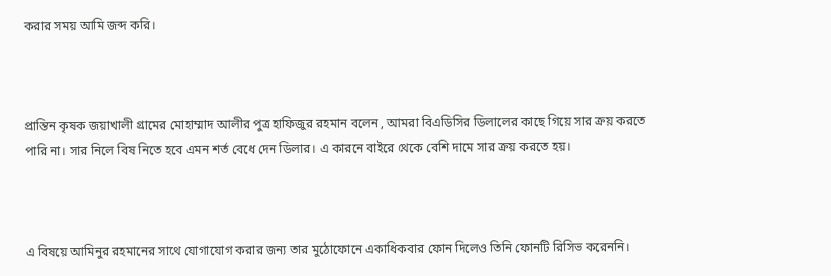করার সময় আমি জব্দ করি।



প্রান্তিন কৃষক জয়াখালী গ্রামের মোহাম্মাদ আলীর পুত্র হাফিজুর রহমান বলেন , আমরা বিএডিসির ডিলালের কাছে গিয়ে সার ক্রয় করতে পারি না। সার নিলে বিষ নিতে হবে এমন শর্ত বেধে দেন ডিলার। এ কারনে বাইরে থেকে বেশি দামে সার ক্রয় করতে হয়।



এ বিষয়ে আমিনুর রহমানের সাথে যোগাযোগ করার জন্য তার মুঠোফোনে একাধিকবার ফোন দিলেও তিনি ফোনটি রিসিভ করেননি।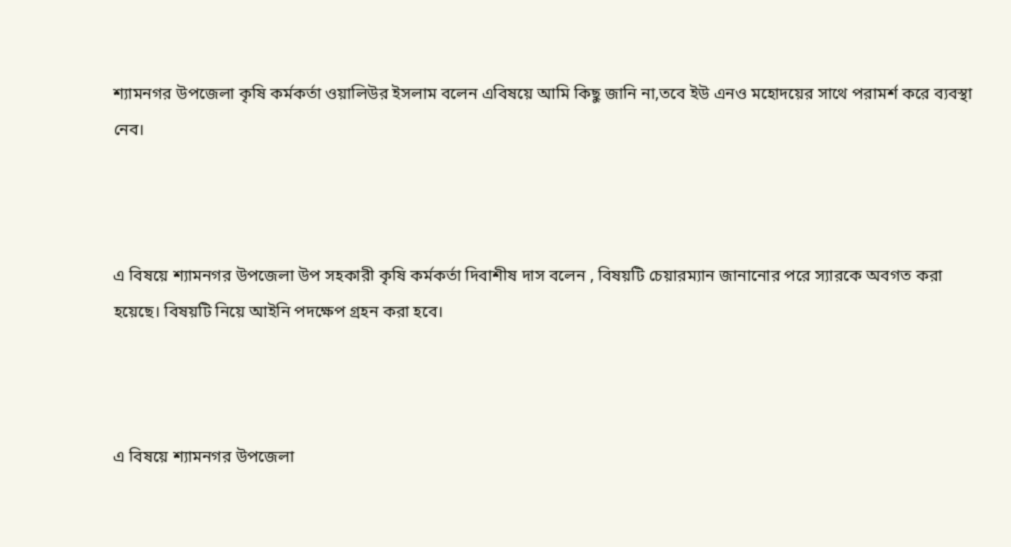শ্যামনগর উপজেলা কৃষি কর্মকর্তা ওয়ালিউর ইসলাম বলেন এবিষয়ে আমি কিছু জানি না,তবে ইউ এনও মহোদয়ের সাথে পরামর্শ করে ব্যবস্থা নেব।



এ বিষয়ে শ্যামনগর উপজেলা উপ সহকারী কৃষি কর্মকর্তা দিবাশীষ দাস বলেন , বিষয়টি চেয়ারম্যান জানানোর পরে স্যারকে অবগত করা হয়েছে। বিষয়টি নিয়ে আইনি পদক্ষেপ গ্রহন করা হবে।



এ বিষয়ে শ্যামনগর উপজেলা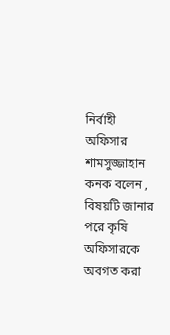নির্বাহী অফিসার শামসুজ্জাহান কনক বলেন ,  বিষয়টি জানার পরে কৃষি অফিসারকে অবগত করা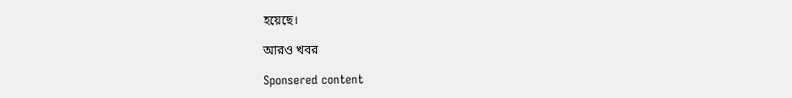হয়েছে।

আরও খবর

Sponsered content